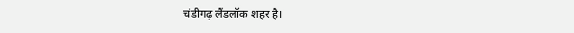चंडीगढ़ लैंडलॉक शहर है।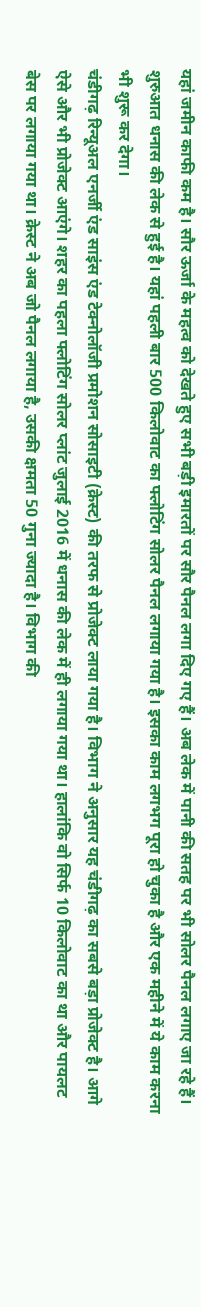यहां जमीन काफी कम है। सौर ऊर्जा के महत्व को देखते हुए सभी बड़ी इमारतों पर सौर पैनल लगा दिए गए हैं। अब लेक में पानी की सतह पर भी सोलर पैनल लगाए जा रहे हैं। शुरुआत धनास की लेक से हुई है। यहां पहली बार 500 किलोवाट का फ्लोटिंग सोलर पैनल लगाया गया है। इसका काम लगभग पूरा हो चुका है और एक महीने में ये काम करना भी शुरू कर देगा।
चंडीगढ़ रिन्यूअल एनर्जी एंड साइंस एंड टेक्नोलॉजी प्रमोशन सोसाइटी (क्रेस्ट) की तरफ से प्रोजेक्ट लाया गया है। विभाग ने अनुसार यह चंडीगढ़ का सबसे बड़ा प्रोजेक्ट है। आगे ऐसे और भी प्रोजेक्ट आएंगे। शहर का पहला फ्लोटिंग सोलर प्लांट जुलाई 2016 में धनास की लेक में ही लगाया गया था। हालांकि वो सिर्फ 10 किलोवाट का था और पायलट बेस पर लगाया गया था। क्रेस्ट ने अब जो पैनल लगाया है, उसकी क्षमता 50 गुना ज्यादा है। विभाग की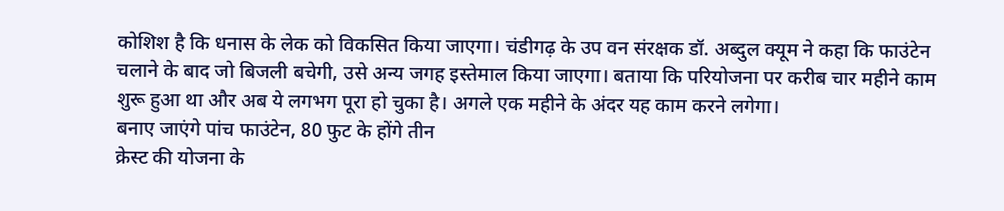कोशिश है कि धनास के लेक को विकसित किया जाएगा। चंडीगढ़ के उप वन संरक्षक डॉ. अब्दुल क्यूम ने कहा कि फाउंटेन चलाने के बाद जो बिजली बचेगी, उसे अन्य जगह इस्तेमाल किया जाएगा। बताया कि परियोजना पर करीब चार महीने काम शुरू हुआ था और अब ये लगभग पूरा हो चुका है। अगले एक महीने के अंदर यह काम करने लगेगा।
बनाए जाएंगे पांच फाउंटेन, 80 फुट के होंगे तीन
क्रेस्ट की योजना के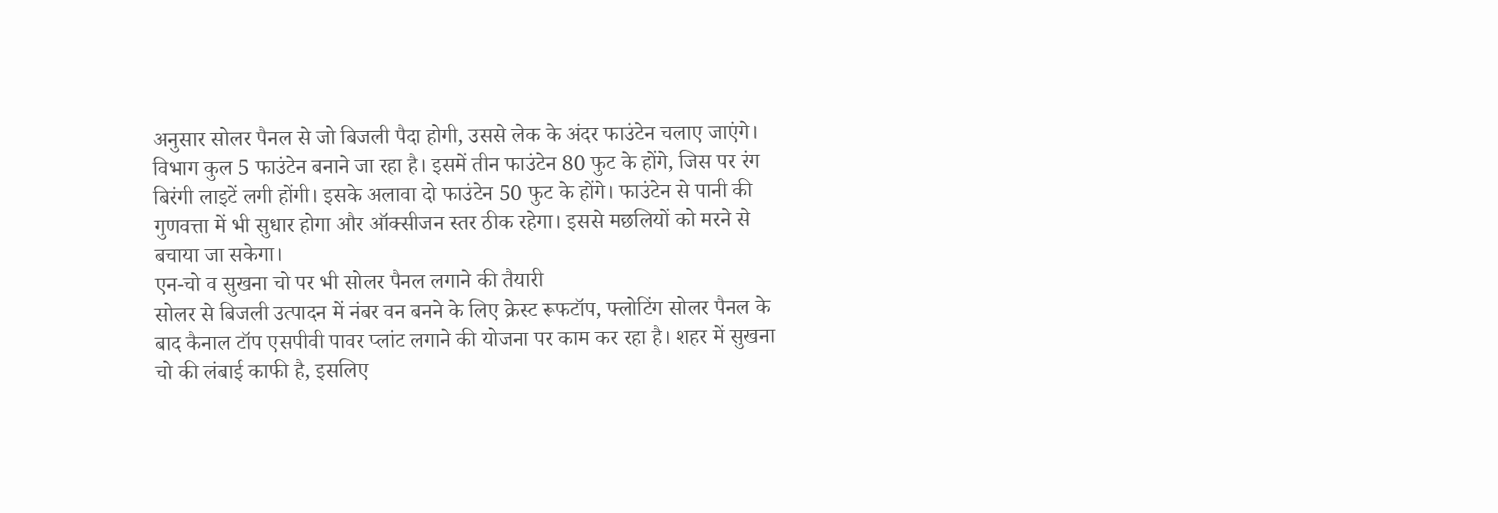अनुसार सोलर पैनल से जो बिजली पैदा होगी, उससे लेक के अंदर फाउंटेन चलाए जाएंगे। विभाग कुल 5 फाउंटेन बनाने जा रहा है। इसमें तीन फाउंटेन 80 फुट के होंगे, जिस पर रंग बिरंगी लाइटें लगी होंगी। इसके अलावा दो फाउंटेन 50 फुट के होंगे। फाउंटेन से पानी की गुणवत्ता में भी सुधार होगा और ऑक्सीजन स्तर ठीक रहेगा। इससे मछलियों को मरने से बचाया जा सकेगा।
एन-चो व सुखना चो पर भी सोलर पैनल लगाने की तैयारी
सोलर से बिजली उत्पादन में नंबर वन बनने के लिए क्रेस्ट रूफटॉप, फ्लोटिंग सोलर पैनल के बाद कैनाल टॉप एसपीवी पावर प्लांट लगाने की योजना पर काम कर रहा है। शहर में सुखना चो की लंबाई काफी है, इसलिए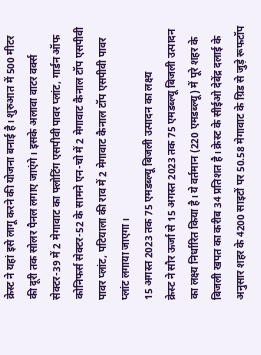क्रेस्ट ने यहां इसे लागू करने की योजना बनाई है। शुरुआत में 500 मीटर की दूरी तक सोलर पैनल लगाए जाएंगे। इसके अलावा वाटर वर्क्स सेक्टर-39 में 2 मेगावाट का फ्लोटिंग एसपीवी पावर प्लांट, गार्डन ऑफ कोनिफर्स सेक्टर-52 के सामने एन-चो में 2 मेगावाट कैनाल टॉप एसपीवी पावर प्लांट, पटियाला की राव में 2 मेगावाट कैनाल टॉप एसपीवी पावर प्लांट लगाया जाएगा।
15 अगस्त 2023 तक 75 एमडब्ल्यू बिजली उत्पादन का लक्ष्य
क्रेस्ट ने सौर ऊर्जा से 15 अगस्त 2023 तक 75 एमडब्ल्यू बिजली उत्पादन का लक्ष्य निर्धारित किया है। ये वर्तमान (220 एमडब्ल्यू) में पूरे शहर के बिजली खपत का करीब 34 प्रतिशत है। क्रेस्ट के सीईओ देबेंद्र दलाई के अनुसार शहर के 4200 साइटों पर 50.58 मेगावाट के ग्रिड से जुड़े रूफटॉप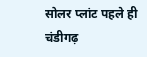सोलर प्लांट पहले ही चंडीगढ़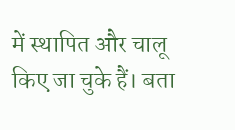में स्थापित और चालू किए जा चुके हैं। बता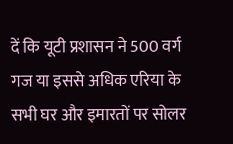दें कि यूटी प्रशासन ने 500 वर्ग गज या इससे अधिक एरिया के सभी घर और इमारतों पर सोलर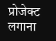प्रोजेक्ट लगाना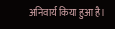अनिवार्य किया हुआ है।